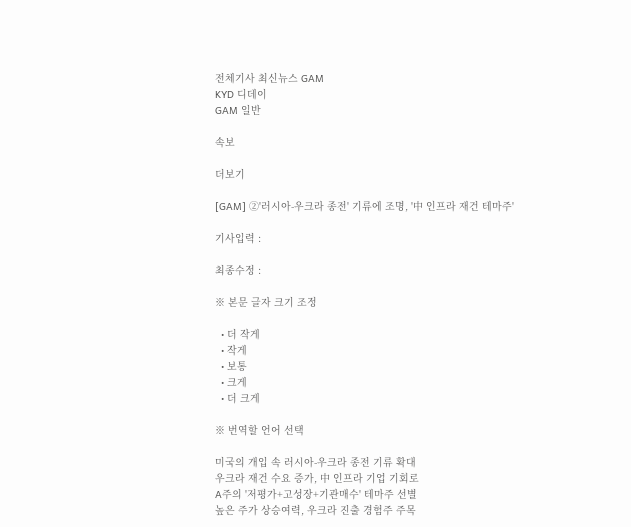전체기사 최신뉴스 GAM
KYD 디데이
GAM 일반

속보

더보기

[GAM] ②'러시아-우크라 종전' 기류에 조명, '中 인프라 재건 테마주'

기사입력 :

최종수정 :

※ 본문 글자 크기 조정

  • 더 작게
  • 작게
  • 보통
  • 크게
  • 더 크게

※ 번역할 언어 선택

미국의 개입 속 러시아-우크라 종전 기류 확대
우크라 재건 수요 증가, 中 인프라 기업 기회로
A주의 '저평가+고성장+기관매수' 테마주 선별
높은 주가 상승여력, 우크라 진출 경험주 주목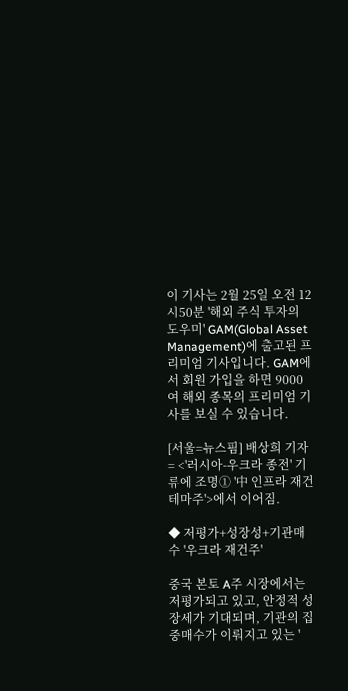이 기사는 2월 25일 오전 12시50분 '해외 주식 투자의 도우미' GAM(Global Asset Management)에 출고된 프리미엄 기사입니다. GAM에서 회원 가입을 하면 9000여 해외 종목의 프리미엄 기사를 보실 수 있습니다.

[서울=뉴스핌] 배상희 기자 = <'러시아-우크라 종전' 기류에 조명① '中 인프라 재건 테마주'>에서 이어짐.

◆ 저평가+성장성+기관매수 '우크라 재건주'

중국 본토 A주 시장에서는 저평가되고 있고, 안정적 성장세가 기대되며, 기관의 집중매수가 이뤄지고 있는 '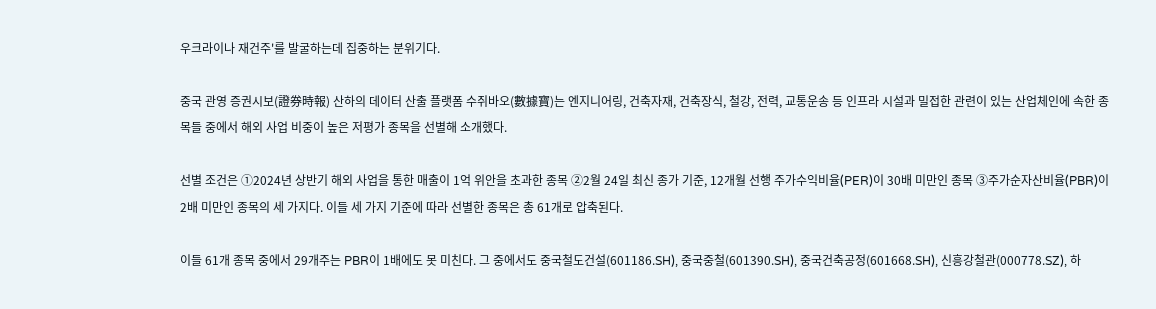우크라이나 재건주'를 발굴하는데 집중하는 분위기다.

중국 관영 증권시보(證券時報) 산하의 데이터 산출 플랫폼 수쥐바오(數據寶)는 엔지니어링, 건축자재, 건축장식, 철강, 전력, 교통운송 등 인프라 시설과 밀접한 관련이 있는 산업체인에 속한 종목들 중에서 해외 사업 비중이 높은 저평가 종목을 선별해 소개했다.

선별 조건은 ①2024년 상반기 해외 사업을 통한 매출이 1억 위안을 초과한 종목 ②2월 24일 최신 종가 기준, 12개월 선행 주가수익비율(PER)이 30배 미만인 종목 ③주가순자산비율(PBR)이 2배 미만인 종목의 세 가지다. 이들 세 가지 기준에 따라 선별한 종목은 총 61개로 압축된다.

이들 61개 종목 중에서 29개주는 PBR이 1배에도 못 미친다. 그 중에서도 중국철도건설(601186.SH), 중국중철(601390.SH), 중국건축공정(601668.SH), 신흥강철관(000778.SZ), 하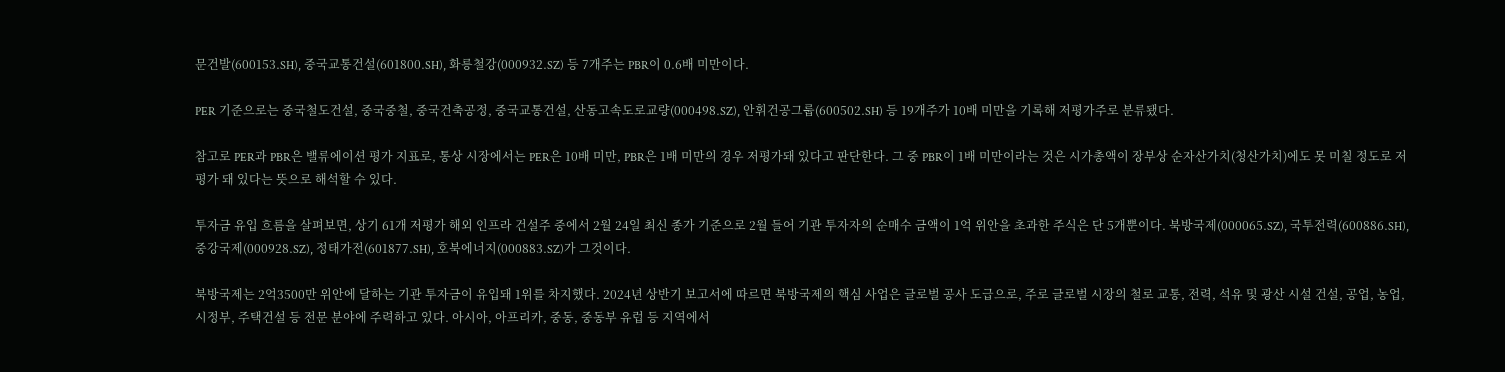문건발(600153.SH), 중국교통건설(601800.SH), 화릉철강(000932.SZ) 등 7개주는 PBR이 0.6배 미만이다.

PER 기준으로는 중국철도건설, 중국중철, 중국건축공정, 중국교통건설, 산동고속도로교량(000498.SZ), 안휘건공그룹(600502.SH) 등 19개주가 10배 미만을 기록해 저평가주로 분류됐다.

참고로 PER과 PBR은 밸류에이션 평가 지표로, 통상 시장에서는 PER은 10배 미만, PBR은 1배 미만의 경우 저평가돼 있다고 판단한다. 그 중 PBR이 1배 미만이라는 것은 시가총액이 장부상 순자산가치(청산가치)에도 못 미칠 정도로 저평가 돼 있다는 뜻으로 해석할 수 있다.

투자금 유입 흐름을 살펴보면, 상기 61개 저평가 해외 인프라 건설주 중에서 2월 24일 최신 종가 기준으로 2월 들어 기관 투자자의 순매수 금액이 1억 위안을 초과한 주식은 단 5개뿐이다. 북방국제(000065.SZ), 국투전력(600886.SH), 중강국제(000928.SZ), 정태가전(601877.SH), 호북에너지(000883.SZ)가 그것이다.

북방국제는 2억3500만 위안에 달하는 기관 투자금이 유입돼 1위를 차지했다. 2024년 상반기 보고서에 따르면 북방국제의 핵심 사업은 글로벌 공사 도급으로, 주로 글로벌 시장의 철로 교통, 전력, 석유 및 광산 시설 건설, 공업, 농업, 시정부, 주택건설 등 전문 분야에 주력하고 있다. 아시아, 아프리카, 중동, 중동부 유럽 등 지역에서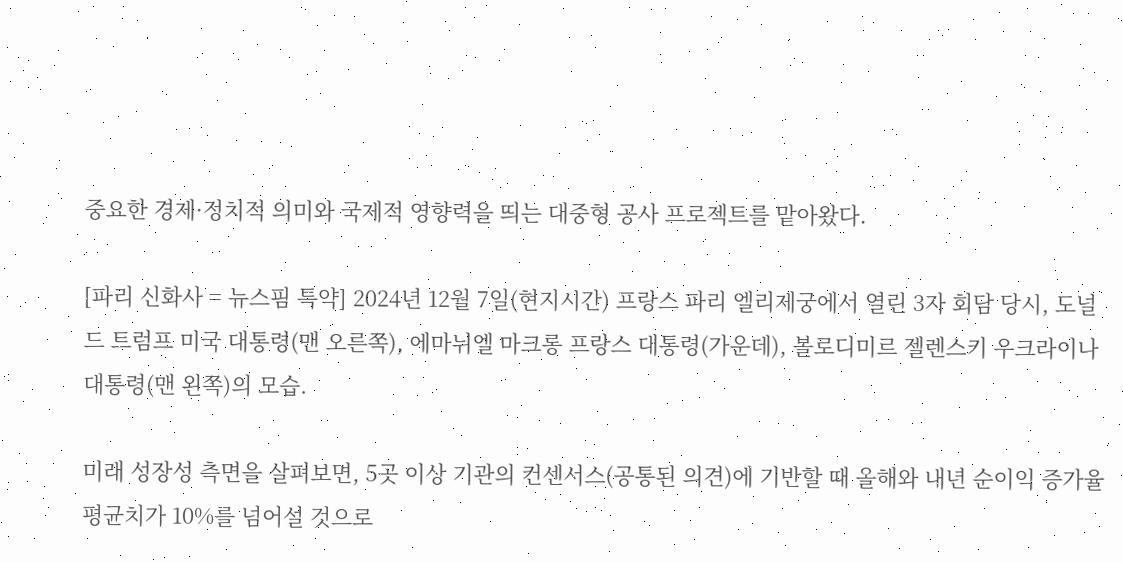중요한 경제·정치적 의미와 국제적 영향력을 띄는 대중형 공사 프로젝트를 맡아왔다.

[파리 신화사 = 뉴스핌 특약] 2024년 12월 7일(현지시간) 프랑스 파리 엘리제궁에서 열린 3자 회담 당시, 도널드 트럼프 미국 대통령(맨 오른쪽), 에마뉘엘 마크롱 프랑스 대통령(가운데), 볼로디미르 젤렌스키 우크라이나 대통령(맨 왼쪽)의 모습.

미래 성장성 측면을 살펴보면, 5곳 이상 기관의 컨센서스(공통된 의견)에 기반할 때 올해와 내년 순이익 증가율 평균치가 10%를 넘어설 것으로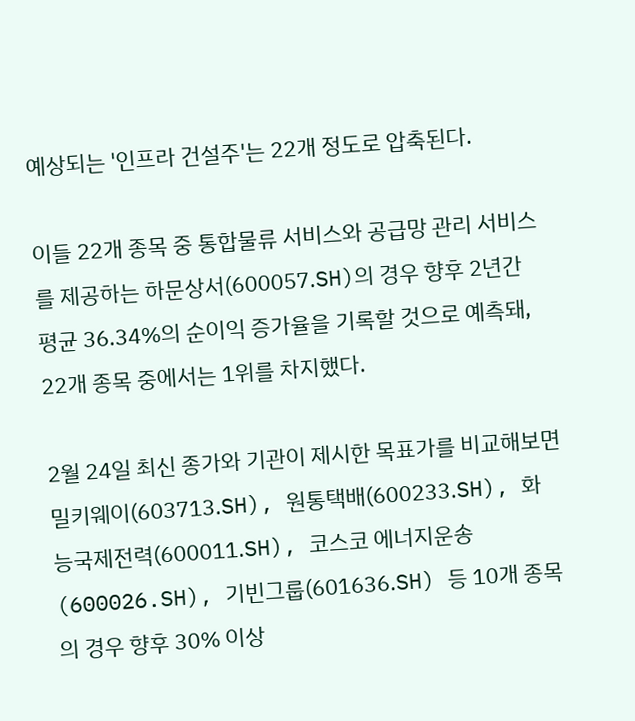예상되는 '인프라 건설주'는 22개 정도로 압축된다.

이들 22개 종목 중 통합물류 서비스와 공급망 관리 서비스를 제공하는 하문상서(600057.SH)의 경우 향후 2년간 평균 36.34%의 순이익 증가율을 기록할 것으로 예측돼, 22개 종목 중에서는 1위를 차지했다.

2월 24일 최신 종가와 기관이 제시한 목표가를 비교해보면 밀키웨이(603713.SH), 원통택배(600233.SH), 화능국제전력(600011.SH), 코스코 에너지운송(600026.SH), 기빈그룹(601636.SH) 등 10개 종목의 경우 향후 30% 이상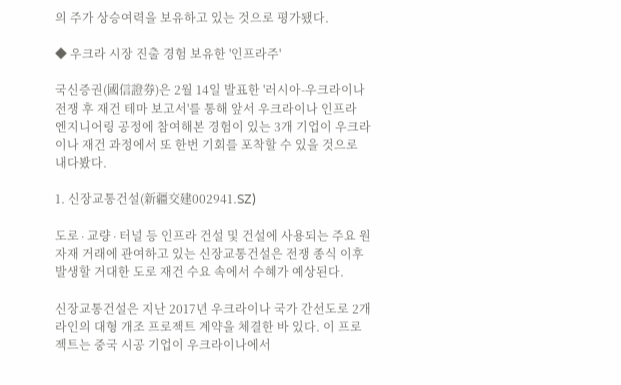의 주가 상승여력을 보유하고 있는 것으로 평가됐다.

◆ 우크라 시장 진출 경험 보유한 '인프라주'

국신증권(國信證券)은 2월 14일 발표한 '러시아-우크라이나 전쟁 후 재건 테마 보고서'를 통해 앞서 우크라이나 인프라 엔지니어링 공정에 참여해본 경험이 있는 3개 기업이 우크라이나 재건 과정에서 또 한번 기회를 포착할 수 있을 것으로 내다봤다.

1. 신장교통건설(新疆交建002941.SZ)

도로∙교량∙터널 등 인프라 건설 및 건설에 사용되는 주요 원자재 거래에 관여하고 있는 신장교통건설은 전쟁 종식 이후 발생할 거대한 도로 재건 수요 속에서 수혜가 예상된다.

신장교통건설은 지난 2017년 우크라이나 국가 간선도로 2개 라인의 대형 개조 프로젝트 계약을 체결한 바 있다. 이 프로젝트는 중국 시공 기업이 우크라이나에서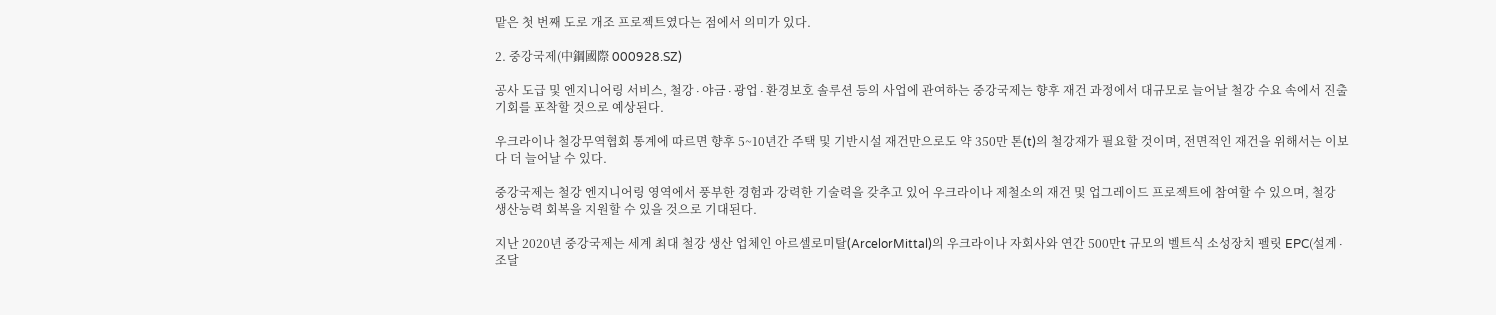맡은 첫 번째 도로 개조 프로젝트였다는 점에서 의미가 있다.

2. 중강국제(中鋼國際 000928.SZ)

공사 도급 및 엔지니어링 서비스, 철강∙야금∙광업∙환경보호 솔루션 등의 사업에 관여하는 중강국제는 향후 재건 과정에서 대규모로 늘어날 철강 수요 속에서 진출 기회를 포착할 것으로 예상된다.

우크라이나 철강무역협회 통계에 따르면 향후 5~10년간 주택 및 기반시설 재건만으로도 약 350만 톤(t)의 철강재가 필요할 것이며, 전면적인 재건을 위해서는 이보다 더 늘어날 수 있다.

중강국제는 철강 엔지니어링 영역에서 풍부한 경험과 강력한 기술력을 갖추고 있어 우크라이나 제철소의 재건 및 업그레이드 프로젝트에 참여할 수 있으며, 철강 생산능력 회복을 지원할 수 있을 것으로 기대된다.

지난 2020년 중강국제는 세계 최대 철강 생산 업체인 아르셀로미탈(ArcelorMittal)의 우크라이나 자회사와 연간 500만t 규모의 벨트식 소성장치 펠릿 EPC(설계∙조달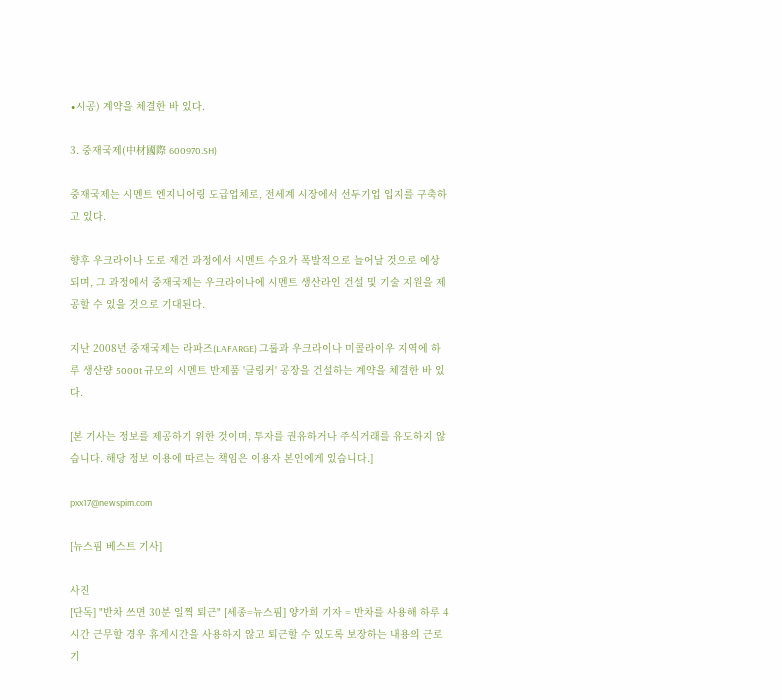∙시공) 계약을 체결한 바 있다.

3. 중재국제(中材國際 600970.SH)

중재국제는 시멘트 엔지니어링 도급업체로, 전세계 시장에서 선두기업 입지를 구축하고 있다.

향후 우크라이나 도로 재건 과정에서 시멘트 수요가 폭발적으로 늘어날 것으로 예상되며, 그 과정에서 중재국제는 우크라이나에 시멘트 생산라인 건설 및 기술 지원을 제공할 수 있을 것으로 기대된다.

지난 2008년 중재국제는 라파즈(LAFARGE) 그룹과 우크라이나 미콜라이우 지역에 하루 생산량 5000t 규모의 시멘트 반제품 '클링커' 공장을 건설하는 계약을 체결한 바 있다.

[본 기사는 정보를 제공하기 위한 것이며, 투자를 권유하거나 주식거래를 유도하지 않습니다. 해당 정보 이용에 따르는 책임은 이용자 본인에게 있습니다.]

pxx17@newspim.com

[뉴스핌 베스트 기사]

사진
[단독] "반차 쓰면 30분 일찍 퇴근" [세종=뉴스핌] 양가희 기자 = 반차를 사용해 하루 4시간 근무할 경우 휴게시간을 사용하지 않고 퇴근할 수 있도록 보장하는 내용의 근로기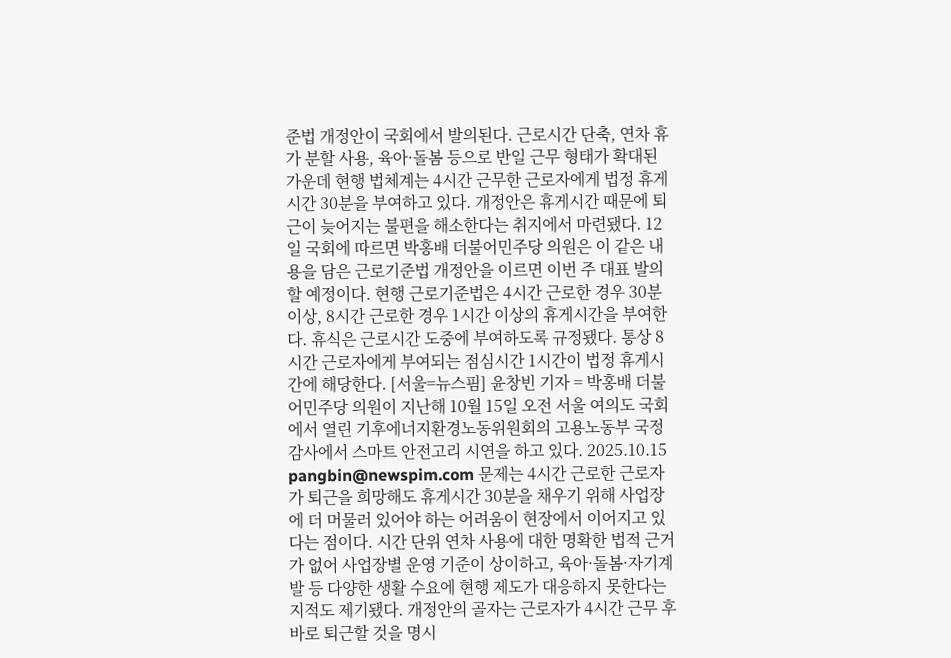준법 개정안이 국회에서 발의된다. 근로시간 단축, 연차 휴가 분할 사용, 육아·돌봄 등으로 반일 근무 형태가 확대된 가운데 현행 법체계는 4시간 근무한 근로자에게 법정 휴게시간 30분을 부여하고 있다. 개정안은 휴게시간 때문에 퇴근이 늦어지는 불편을 해소한다는 취지에서 마련됐다. 12일 국회에 따르면 박홍배 더불어민주당 의원은 이 같은 내용을 담은 근로기준법 개정안을 이르면 이번 주 대표 발의할 예정이다. 현행 근로기준법은 4시간 근로한 경우 30분 이상, 8시간 근로한 경우 1시간 이상의 휴게시간을 부여한다. 휴식은 근로시간 도중에 부여하도록 규정됐다. 통상 8시간 근로자에게 부여되는 점심시간 1시간이 법정 휴게시간에 해당한다. [서울=뉴스핌] 윤창빈 기자 = 박홍배 더불어민주당 의원이 지난해 10월 15일 오전 서울 여의도 국회에서 열린 기후에너지환경노동위원회의 고용노동부 국정감사에서 스마트 안전고리 시연을 하고 있다. 2025.10.15 pangbin@newspim.com 문제는 4시간 근로한 근로자가 퇴근을 희망해도 휴게시간 30분을 채우기 위해 사업장에 더 머물러 있어야 하는 어려움이 현장에서 이어지고 있다는 점이다. 시간 단위 연차 사용에 대한 명확한 법적 근거가 없어 사업장별 운영 기준이 상이하고, 육아·돌봄·자기계발 등 다양한 생활 수요에 현행 제도가 대응하지 못한다는 지적도 제기됐다. 개정안의 골자는 근로자가 4시간 근무 후 바로 퇴근할 것을 명시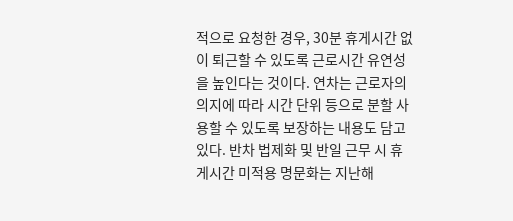적으로 요청한 경우, 30분 휴게시간 없이 퇴근할 수 있도록 근로시간 유연성을 높인다는 것이다. 연차는 근로자의 의지에 따라 시간 단위 등으로 분할 사용할 수 있도록 보장하는 내용도 담고 있다. 반차 법제화 및 반일 근무 시 휴게시간 미적용 명문화는 지난해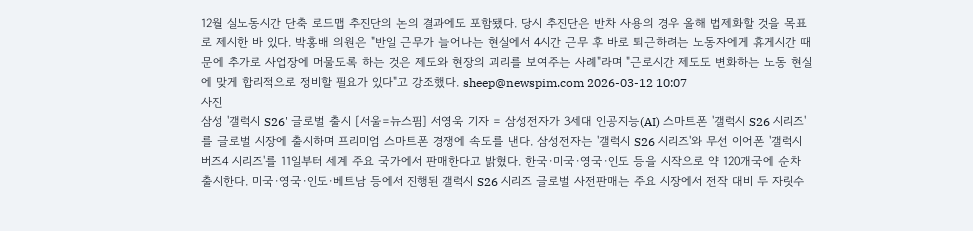12월 실노동시간 단축 로드맵 추진단의 논의 결과에도 포함됐다. 당시 추진단은 반차 사용의 경우 올해 법제화할 것을 목표로 제시한 바 있다. 박홍배 의원은 "반일 근무가 늘어나는 현실에서 4시간 근무 후 바로 퇴근하려는 노동자에게 휴게시간 때문에 추가로 사업장에 머물도록 하는 것은 제도와 현장의 괴리를 보여주는 사례"라며 "근로시간 제도도 변화하는 노동 현실에 맞게 합리적으로 정비할 필요가 있다"고 강조했다. sheep@newspim.com 2026-03-12 10:07
사진
삼성 '갤럭시 S26' 글로벌 출시 [서울=뉴스핌] 서영욱 기자 = 삼성전자가 3세대 인공지능(AI) 스마트폰 '갤럭시 S26 시리즈'를 글로벌 시장에 출시하며 프리미엄 스마트폰 경쟁에 속도를 낸다. 삼성전자는 '갤럭시 S26 시리즈'와 무선 이어폰 '갤럭시 버즈4 시리즈'를 11일부터 세계 주요 국가에서 판매한다고 밝혔다. 한국·미국·영국·인도 등을 시작으로 약 120개국에 순차 출시한다. 미국·영국·인도·베트남 등에서 진행된 갤럭시 S26 시리즈 글로벌 사전판매는 주요 시장에서 전작 대비 두 자릿수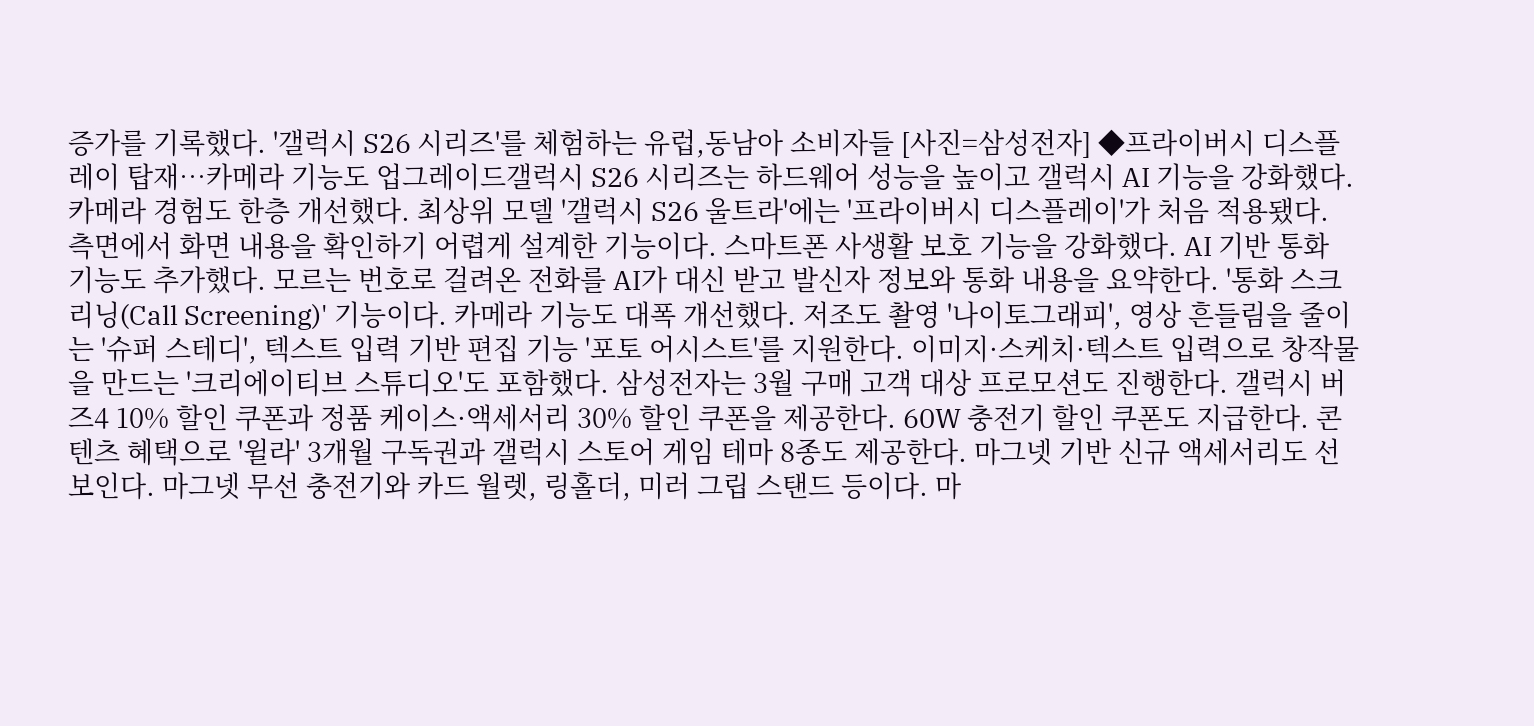증가를 기록했다. '갤럭시 S26 시리즈'를 체험하는 유럽,동남아 소비자들 [사진=삼성전자] ◆프라이버시 디스플레이 탑재…카메라 기능도 업그레이드갤럭시 S26 시리즈는 하드웨어 성능을 높이고 갤럭시 AI 기능을 강화했다. 카메라 경험도 한층 개선했다. 최상위 모델 '갤럭시 S26 울트라'에는 '프라이버시 디스플레이'가 처음 적용됐다. 측면에서 화면 내용을 확인하기 어렵게 설계한 기능이다. 스마트폰 사생활 보호 기능을 강화했다. AI 기반 통화 기능도 추가했다. 모르는 번호로 걸려온 전화를 AI가 대신 받고 발신자 정보와 통화 내용을 요약한다. '통화 스크리닝(Call Screening)' 기능이다. 카메라 기능도 대폭 개선했다. 저조도 촬영 '나이토그래피', 영상 흔들림을 줄이는 '슈퍼 스테디', 텍스트 입력 기반 편집 기능 '포토 어시스트'를 지원한다. 이미지·스케치·텍스트 입력으로 창작물을 만드는 '크리에이티브 스튜디오'도 포함했다. 삼성전자는 3월 구매 고객 대상 프로모션도 진행한다. 갤럭시 버즈4 10% 할인 쿠폰과 정품 케이스·액세서리 30% 할인 쿠폰을 제공한다. 60W 충전기 할인 쿠폰도 지급한다. 콘텐츠 혜택으로 '윌라' 3개월 구독권과 갤럭시 스토어 게임 테마 8종도 제공한다. 마그넷 기반 신규 액세서리도 선보인다. 마그넷 무선 충전기와 카드 월렛, 링홀더, 미러 그립 스탠드 등이다. 마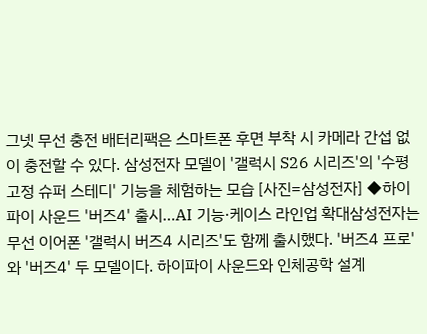그넷 무선 충전 배터리팩은 스마트폰 후면 부착 시 카메라 간섭 없이 충전할 수 있다. 삼성전자 모델이 '갤럭시 S26 시리즈'의 '수평 고정 슈퍼 스테디' 기능을 체험하는 모습 [사진=삼성전자] ◆하이파이 사운드 '버즈4' 출시…AI 기능·케이스 라인업 확대삼성전자는 무선 이어폰 '갤럭시 버즈4 시리즈'도 함께 출시했다. '버즈4 프로'와 '버즈4' 두 모델이다. 하이파이 사운드와 인체공학 설계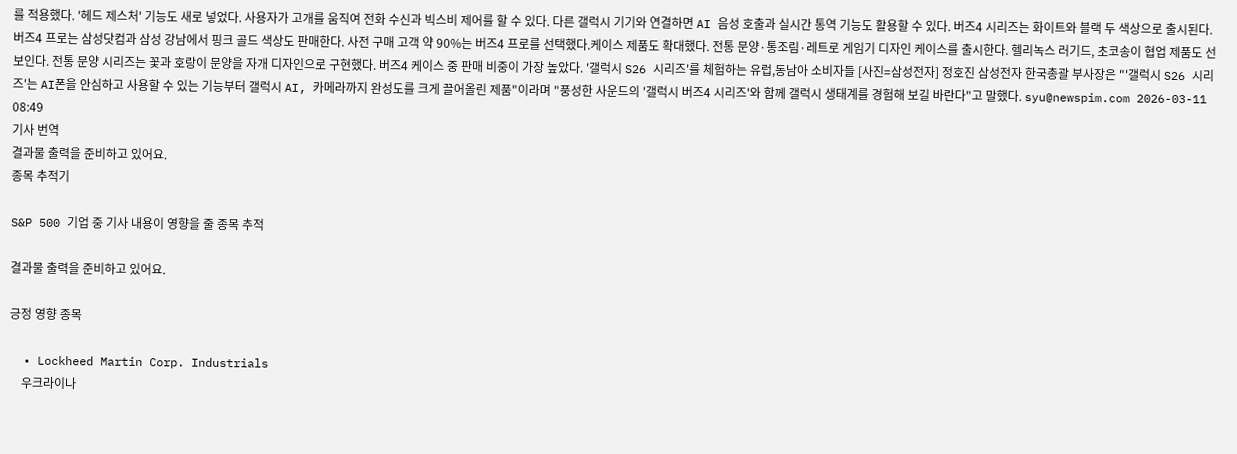를 적용했다. '헤드 제스처' 기능도 새로 넣었다. 사용자가 고개를 움직여 전화 수신과 빅스비 제어를 할 수 있다. 다른 갤럭시 기기와 연결하면 AI 음성 호출과 실시간 통역 기능도 활용할 수 있다. 버즈4 시리즈는 화이트와 블랙 두 색상으로 출시된다. 버즈4 프로는 삼성닷컴과 삼성 강남에서 핑크 골드 색상도 판매한다. 사전 구매 고객 약 90%는 버즈4 프로를 선택했다.케이스 제품도 확대했다. 전통 문양·통조림·레트로 게임기 디자인 케이스를 출시한다. 헬리녹스 러기드, 초코송이 협업 제품도 선보인다. 전통 문양 시리즈는 꽃과 호랑이 문양을 자개 디자인으로 구현했다. 버즈4 케이스 중 판매 비중이 가장 높았다. '갤럭시 S26 시리즈'를 체험하는 유럽,동남아 소비자들 [사진=삼성전자] 정호진 삼성전자 한국총괄 부사장은 "'갤럭시 S26 시리즈'는 AI폰을 안심하고 사용할 수 있는 기능부터 갤럭시 AI, 카메라까지 완성도를 크게 끌어올린 제품"이라며 "풍성한 사운드의 '갤럭시 버즈4 시리즈'와 함께 갤럭시 생태계를 경험해 보길 바란다"고 말했다. syu@newspim.com 2026-03-11 08:49
기사 번역
결과물 출력을 준비하고 있어요.
종목 추적기

S&P 500 기업 중 기사 내용이 영향을 줄 종목 추적

결과물 출력을 준비하고 있어요.

긍정 영향 종목

  • Lockheed Martin Corp. Industrials
    우크라이나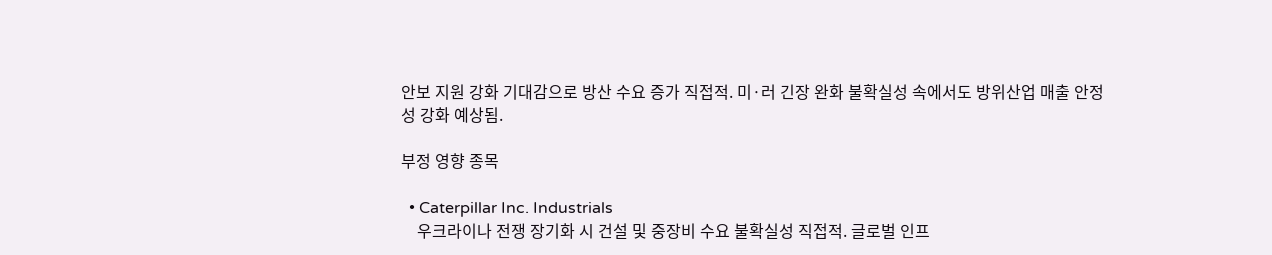안보 지원 강화 기대감으로 방산 수요 증가 직접적. 미·러 긴장 완화 불확실성 속에서도 방위산업 매출 안정성 강화 예상됨.

부정 영향 종목

  • Caterpillar Inc. Industrials
    우크라이나 전쟁 장기화 시 건설 및 중장비 수요 불확실성 직접적. 글로벌 인프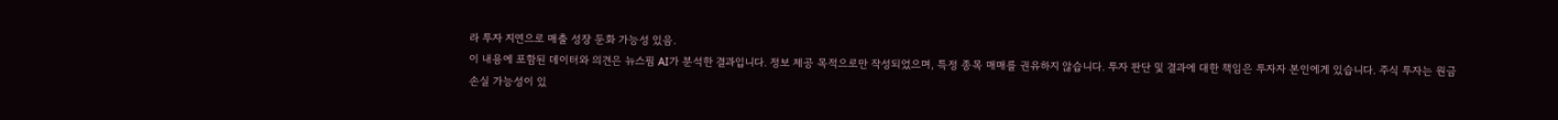라 투자 지연으로 매출 성장 둔화 가능성 있음.
이 내용에 포함된 데이터와 의견은 뉴스핌 AI가 분석한 결과입니다. 정보 제공 목적으로만 작성되었으며, 특정 종목 매매를 권유하지 않습니다. 투자 판단 및 결과에 대한 책임은 투자자 본인에게 있습니다. 주식 투자는 원금 손실 가능성이 있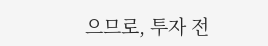으므로, 투자 전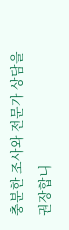충분한 조사와 전문가 상담을 권장합니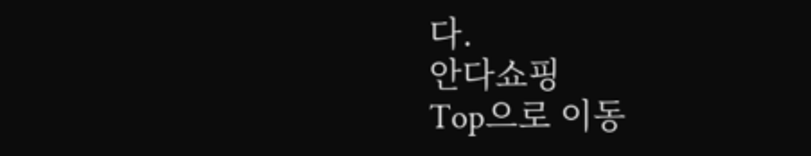다.
안다쇼핑
Top으로 이동